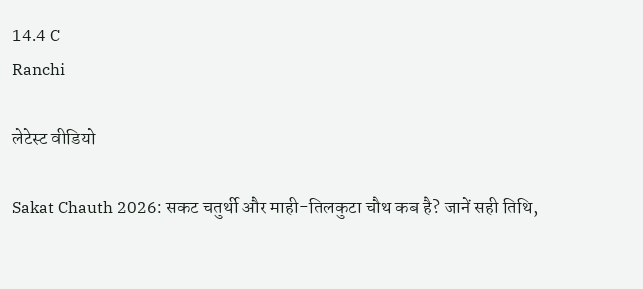14.4 C
Ranchi

लेटेस्ट वीडियो

Sakat Chauth 2026: सकट चतुर्थी और माही-तिलकुटा चौथ कब है? जानें सही तिथि,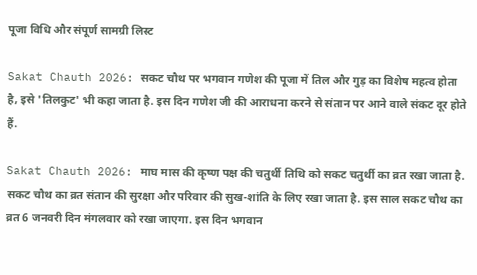पूजा विधि और संपूर्ण सामग्री लिस्ट

Sakat Chauth 2026: सकट चौथ पर भगवान गणेश की पूजा में तिल और गुड़ का विशेष महत्व होता है, इसे 'तिलकुट' भी कहा जाता है. इस दिन गणेश जी की आराधना करने से संतान पर आने वाले संकट दूर होते हैं.

Sakat Chauth 2026: माघ मास की कृष्ण पक्ष की चतुर्थी तिथि को सकट चतुर्थी का व्रत रखा जाता है. सकट चौथ का व्रत संतान की सुरक्षा और परिवार की सुख-शांति के लिए रखा जाता है. इस साल सकट चौथ का व्रत 6 जनवरी दिन मंगलवार को रखा जाएगा. इस दिन भगवान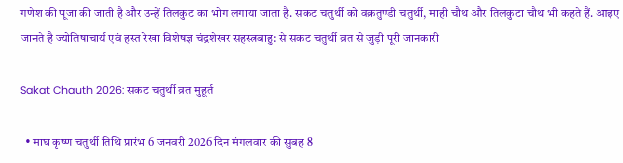गणेश की पूजा की जाती है और उन्हें तिलकुट का भोग लगाया जाता है. सकट चतुर्थी को वक्रतुण्डी चतुर्थी, माही चौथ और तिलकुटा चौथ भी कहते हैं. आइए जानते है ज्योतिषाचार्य एवं हस्त रेखा विशेषज्ञ चंद्रशेखर सहस्त्रबाहु: से सकट चतुर्थी व्रत से जुड़ी पूरी जानकारी

Sakat Chauth 2026: सकट चतुर्थी व्रत मुहूर्त

  • माघ कृष्ण चतुर्थी तिथि प्रारंभ 6 जनवरी 2026 दिन मंगलवार की सुबह 8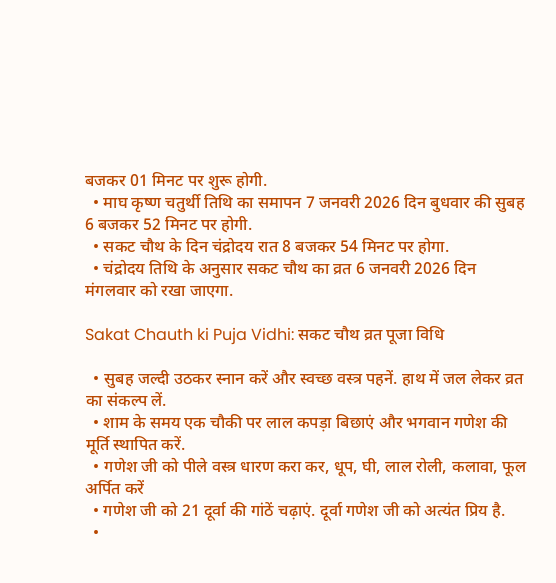बजकर 01 मिनट पर शुरू होगी.
  • माघ कृष्ण चतुर्थी तिथि का समापन 7 जनवरी 2026 दिन बुधवार की सुबह 6 बजकर 52 मिनट पर होगी.
  • सकट चौथ के दिन चंद्रोदय रात 8 बजकर 54 मिनट पर होगा.
  • चंद्रोदय तिथि के अनुसार सकट चौथ का व्रत 6 जनवरी 2026 दिन मंगलवार को रखा जाएगा.

Sakat Chauth ki Puja Vidhi: सकट चौथ व्रत पूजा विधि

  • सुबह जल्दी उठकर स्नान करें और स्वच्छ वस्त्र पहनें. हाथ में जल लेकर व्रत का संकल्प लें.
  • शाम के समय एक चौकी पर लाल कपड़ा बिछाएं और भगवान गणेश की मूर्ति स्थापित करें.
  • गणेश जी को पीले वस्त्र धारण करा कर, धूप, घी, लाल रोली, कलावा, फूल अर्पित करें
  • गणेश जी को 21 दूर्वा की गांठें चढ़ाएं. दूर्वा गणेश जी को अत्यंत प्रिय है.
  •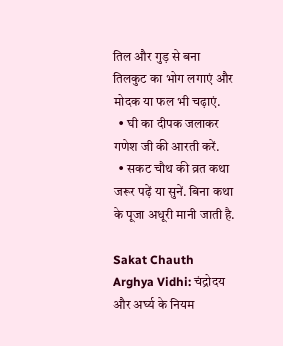तिल और गुड़ से बना तिलकुट का भोग लगाएं और मोदक या फल भी चढ़ाएं.
  • घी का दीपक जलाकर गणेश जी की आरती करें.
  • सकट चौथ की व्रत कथा जरूर पढ़ें या सुनें. बिना कथा के पूजा अधूरी मानी जाती है.

Sakat Chauth Arghya Vidhi: चंद्रोदय और अर्घ्य के नियम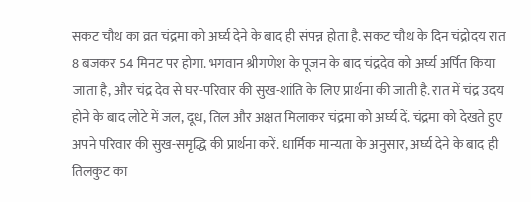सकट चौथ का व्रत चंद्रमा को अर्घ्य देने के बाद ही संपन्न होता है. सकट चौथ के दिन चंद्रोदय रात 8 बजकर 54 मिनट पर होगा. भगवान श्रीगणेश के पूजन के बाद चंद्रदेव को अर्घ्य अर्पित किया जाता है, और चंद्र देव से घर-परिवार की सुख-शांति के लिए प्रार्थना की जाती है. रात में चंद्र उदय होने के बाद लोटे में जल, दूध, तिल और अक्षत मिलाकर चंद्रमा को अर्घ्य दें. चंद्रमा को देखते हुए अपने परिवार की सुख-समृद्धि की प्रार्थना करें. धार्मिक मान्यता के अनुसार, अर्घ्य देने के बाद ही तिलकुट का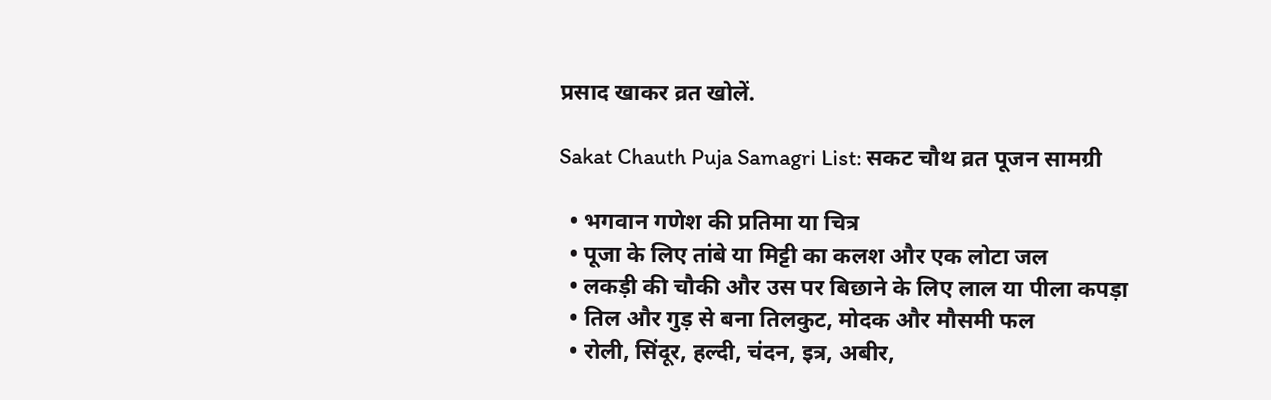प्रसाद खाकर व्रत खोलें.

Sakat Chauth Puja Samagri List: सकट चौथ व्रत पूजन सामग्री

  • भगवान गणेश की प्रतिमा या चित्र
  • पूजा के लिए तांबे या मिट्टी का कलश और एक लोटा जल
  • लकड़ी की चौकी और उस पर बिछाने के लिए लाल या पीला कपड़ा
  • तिल और गुड़ से बना तिलकुट, मोदक और मौसमी फल
  • रोली, सिंदूर, हल्दी, चंदन, इत्र, अबीर,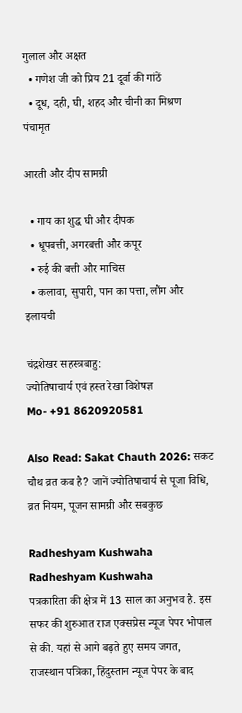गुलाल और अक्षत
  • गणेश जी को प्रिय 21 दूर्वा की गांठें
  • दूध, दही, घी, शहद और चीनी का मिश्रण पंचामृत

आरती और दीप सामग्री

  • गाय का शुद्ध घी और दीपक
  • धूपबत्ती, अगरबत्ती और कपूर
  • रुई की बत्ती और माचिस
  • कलावा, सुपारी, पान का पत्ता, लौंग और इलायची

चंद्रशेखर सहस्त्रबाहु:
ज्योतिषाचार्य एवं हस्त रेखा विशेषज्ञ
Mo- +91 8620920581

Also Read: Sakat Chauth 2026: सकट चौथ व्रत कब है? जानें ज्योतिषाचार्य से पूजा विधि, व्रत नियम, पूजन सामग्री और सबकुछ

Radheshyam Kushwaha
Radheshyam Kushwaha
पत्रकारिता की क्षेत्र में 13 साल का अनुभव है. इस सफर की शुरुआत राज एक्सप्रेस न्यूज पेपर भोपाल से की. यहां से आगे बढ़ते हुए समय जगत, राजस्थान पत्रिका, हिंदुस्तान न्यूज पेपर के बाद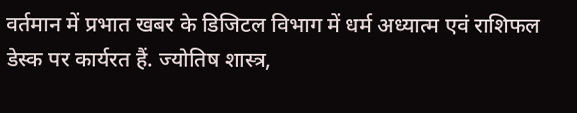वर्तमान में प्रभात खबर के डिजिटल विभाग में धर्म अध्यात्म एवं राशिफल डेस्क पर कार्यरत हैं. ज्योतिष शास्त्र,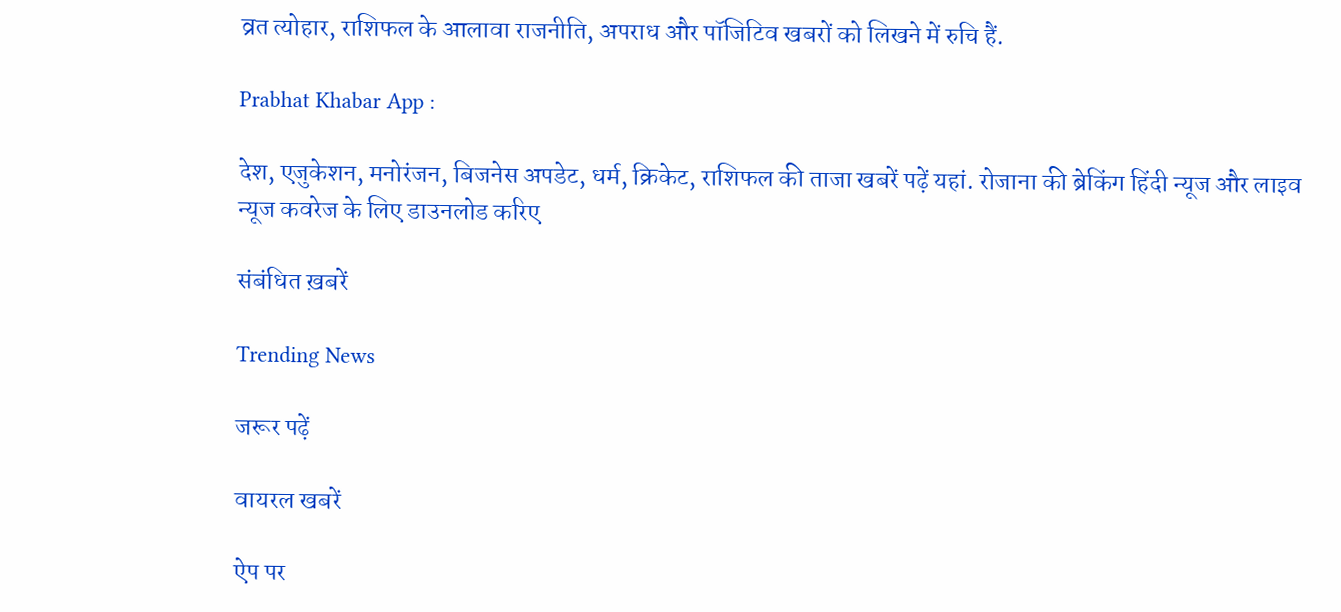व्रत त्योहार, राशिफल के आलावा राजनीति, अपराध और पॉजिटिव खबरों को लिखने में रुचि हैं.

Prabhat Khabar App :

देश, एजुकेशन, मनोरंजन, बिजनेस अपडेट, धर्म, क्रिकेट, राशिफल की ताजा खबरें पढ़ें यहां. रोजाना की ब्रेकिंग हिंदी न्यूज और लाइव न्यूज कवरेज के लिए डाउनलोड करिए

संबंधित ख़बरें

Trending News

जरूर पढ़ें

वायरल खबरें

ऐप पर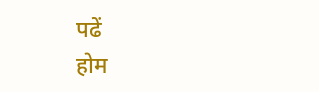पढें
होम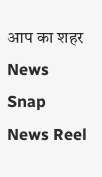आप का शहर
News Snap News Reel